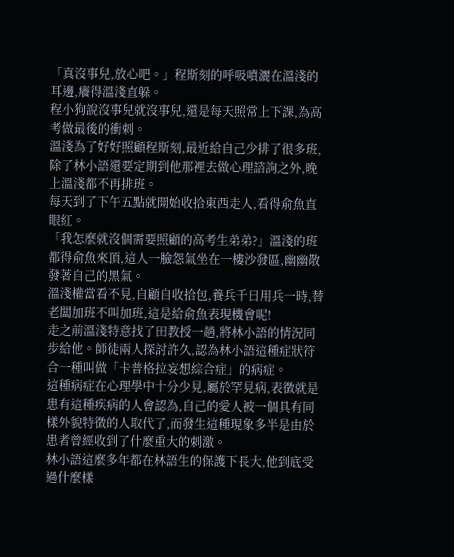「真沒事兒,放心吧。」程斯刻的呼吸噴灑在溫淺的耳邊,癢得溫淺直躲。
程小狗說沒事兒就沒事兒,還是每天照常上下課,為高考做最後的衝刺。
溫淺為了好好照顧程斯刻,最近給自己少排了很多班,除了林小語還要定期到他那裡去做心理諮詢之外,晚上溫淺都不再排班。
每天到了下午五點就開始收拾東西走人,看得俞魚直眼紅。
「我怎麼就沒個需要照顧的高考生弟弟?」溫淺的班都得俞魚來頂,這人一臉怨氣坐在一樓沙發區,幽幽散發著自己的黑氣。
溫淺權當看不見,自顧自收拾包,養兵千日用兵一時,替老闆加班不叫加班,這是給俞魚表現機會呢!
走之前溫淺特意找了田教授一趟,將林小語的情況同步給他。師徒兩人探討許久,認為林小語這種症狀符合一種叫做「卡普格拉妄想綜合症」的病症。
這種病症在心理學中十分少見,屬於罕見病,表徵就是患有這種疾病的人會認為,自己的愛人被一個具有同樣外貌特徵的人取代了,而發生這種現象多半是由於患者曾經收到了什麼重大的刺激。
林小語這麼多年都在林語生的保護下長大,他到底受過什麼樣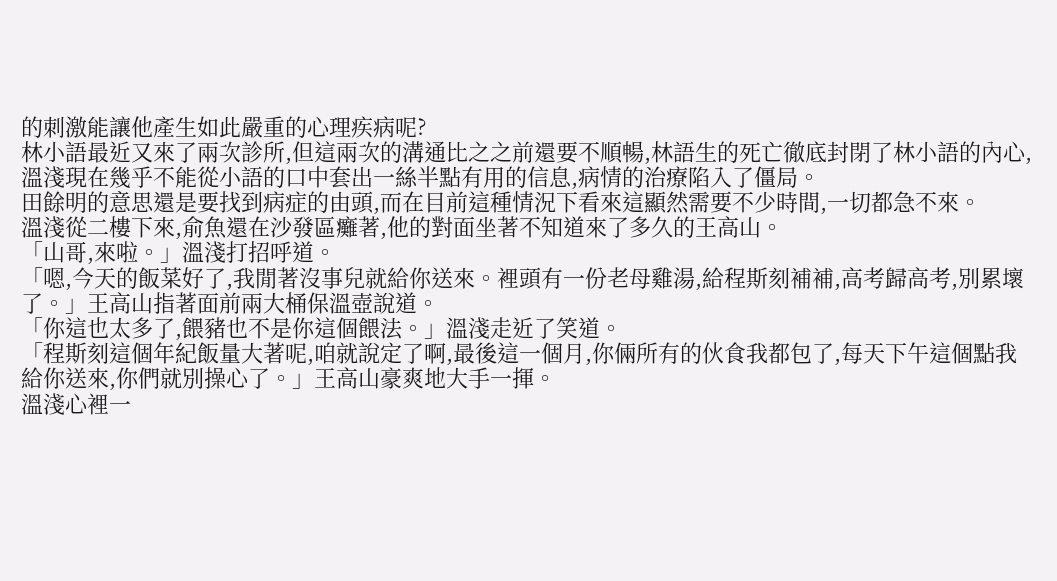的刺激能讓他產生如此嚴重的心理疾病呢?
林小語最近又來了兩次診所,但這兩次的溝通比之之前還要不順暢,林語生的死亡徹底封閉了林小語的內心,溫淺現在幾乎不能從小語的口中套出一絲半點有用的信息,病情的治療陷入了僵局。
田餘明的意思還是要找到病症的由頭,而在目前這種情況下看來這顯然需要不少時間,一切都急不來。
溫淺從二樓下來,俞魚還在沙發區癱著,他的對面坐著不知道來了多久的王高山。
「山哥,來啦。」溫淺打招呼道。
「嗯,今天的飯菜好了,我閒著沒事兒就給你送來。裡頭有一份老母雞湯,給程斯刻補補,高考歸高考,別累壞了。」王高山指著面前兩大桶保溫壺說道。
「你這也太多了,餵豬也不是你這個餵法。」溫淺走近了笑道。
「程斯刻這個年紀飯量大著呢,咱就說定了啊,最後這一個月,你倆所有的伙食我都包了,每天下午這個點我給你送來,你們就別操心了。」王高山豪爽地大手一揮。
溫淺心裡一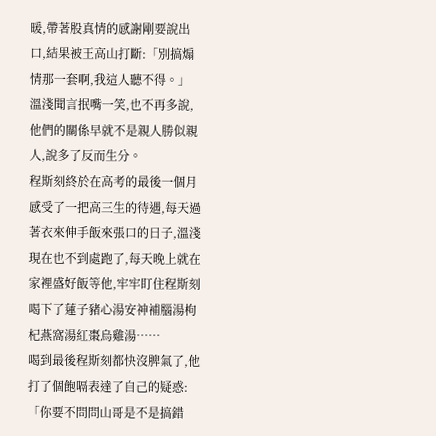暖,帶著股真情的感謝剛要說出口,結果被王高山打斷:「別搞煽情那一套啊,我這人聽不得。」
溫淺聞言抿嘴一笑,也不再多說,他們的關係早就不是親人勝似親人,說多了反而生分。
程斯刻終於在高考的最後一個月感受了一把高三生的待遇,每天過著衣來伸手飯來張口的日子,溫淺現在也不到處跑了,每天晚上就在家裡盛好飯等他,牢牢盯住程斯刻喝下了蓮子豬心湯安神補腦湯枸杞燕窩湯紅棗烏雞湯……
喝到最後程斯刻都快沒脾氣了,他打了個飽嗝表達了自己的疑惑:「你要不問問山哥是不是搞錯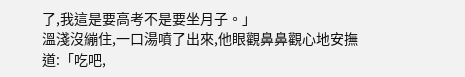了,我這是要高考不是要坐月子。」
溫淺沒繃住,一口湯噴了出來,他眼觀鼻鼻觀心地安撫道:「吃吧,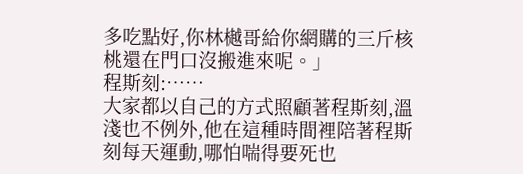多吃點好,你林樾哥給你網購的三斤核桃還在門口沒搬進來呢。」
程斯刻:……
大家都以自己的方式照顧著程斯刻,溫淺也不例外,他在這種時間裡陪著程斯刻每天運動,哪怕喘得要死也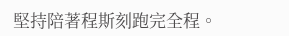堅持陪著程斯刻跑完全程。